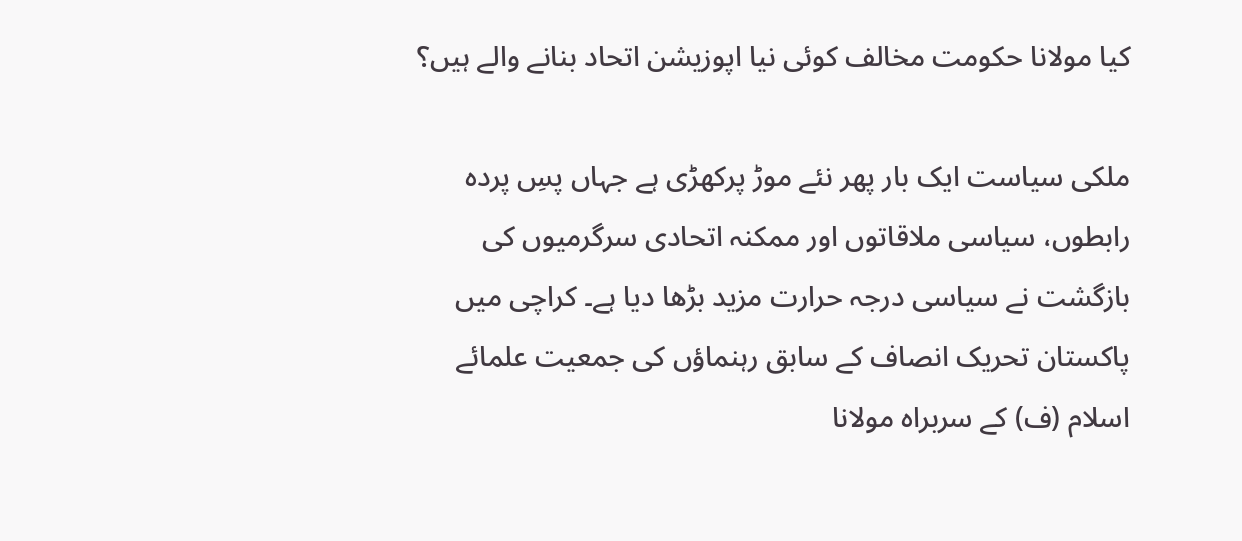کیا مولانا حکومت مخالف کوئی نیا اپوزیشن اتحاد بنانے والے ہیں؟

ملکی سیاست ایک بار پھر نئے موڑ پرکھڑی ہے جہاں پسِ پردہ رابطوں، سیاسی ملاقاتوں اور ممکنہ اتحادی سرگرمیوں کی بازگشت نے سیاسی درجہ حرارت مزید بڑھا دیا ہے۔ کراچی میں پاکستان تحریک انصاف کے سابق رہنماؤں کی جمعیت علمائے اسلام (ف) کے سربراہ مولانا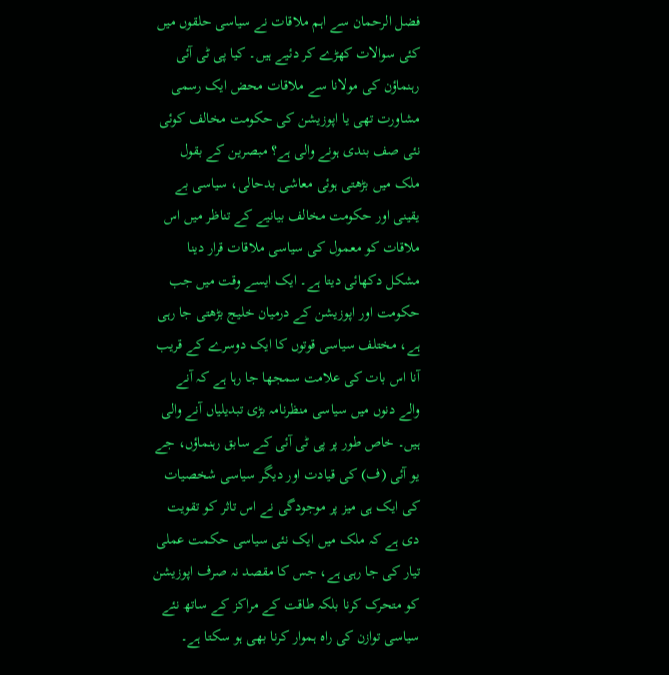فضل الرحمان سے اہم ملاقات نے سیاسی حلقوں میں کئی سوالات کھڑے کر دئیے ہیں۔ کیا پی ٹی آئی رہنماؤن کی مولانا سے ملاقات محض ایک رسمی مشاورت تھی یا اپوزیشن کی حکومت مخالف کوئی نئی صف بندی ہونے والی ہے؟ مبصرین کے بقول ملک میں بڑھتی ہوئی معاشی بدحالی، سیاسی بے یقینی اور حکومت مخالف بیانیے کے تناظر میں اس ملاقات کو معمول کی سیاسی ملاقات قرار دینا مشکل دکھائی دیتا ہے۔ ایک ایسے وقت میں جب حکومت اور اپوزیشن کے درمیان خلیج بڑھتی جا رہی ہے، مختلف سیاسی قوتوں کا ایک دوسرے کے قریب آنا اس بات کی علامت سمجھا جا رہا ہے کہ آنے والے دنوں میں سیاسی منظرنامہ بڑی تبدیلیاں آنے والی ہیں۔ خاص طور پر پی ٹی آئی کے سابق رہنماؤں، جے یو آئی (ف) کی قیادت اور دیگر سیاسی شخصیات کی ایک ہی میز پر موجودگی نے اس تاثر کو تقویت دی ہے کہ ملک میں ایک نئی سیاسی حکمت عملی تیار کی جا رہی ہے، جس کا مقصد نہ صرف اپوزیشن کو متحرک کرنا بلکہ طاقت کے مراکز کے ساتھ نئے سیاسی توازن کی راہ ہموار کرنا بھی ہو سکتا ہے۔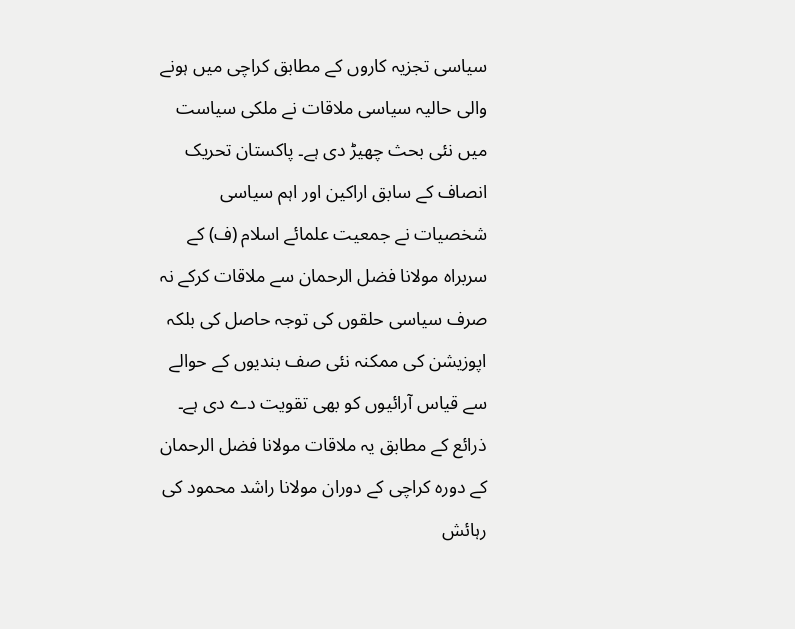سیاسی تجزیہ کاروں کے مطابق کراچی میں ہونے والی حالیہ سیاسی ملاقات نے ملکی سیاست میں نئی بحث چھیڑ دی ہے۔ پاکستان تحریک انصاف کے سابق اراکین اور اہم سیاسی شخصیات نے جمعیت علمائے اسلام (ف) کے سربراہ مولانا فضل الرحمان سے ملاقات کرکے نہ صرف سیاسی حلقوں کی توجہ حاصل کی بلکہ اپوزیشن کی ممکنہ نئی صف بندیوں کے حوالے سے قیاس آرائیوں کو بھی تقویت دے دی ہے۔ ذرائع کے مطابق یہ ملاقات مولانا فضل الرحمان کے دورہ کراچی کے دوران مولانا راشد محمود کی رہائش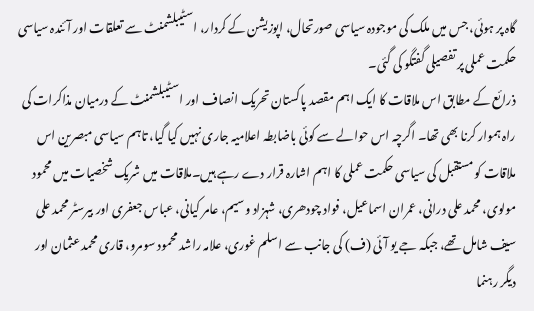گاہ پر ہوئی، جس میں ملک کی موجودہ سیاسی صورتحال، اپوزیشن کے کردار، اسٹیبلشمنٹ سے تعلقات اور آئندہ سیاسی حکمت عملی پر تفصیلی گفتگو کی گئی۔
ذرائع کے مطابق اس ملاقات کا ایک اہم مقصد پاکستان تحریک انصاف اور اسٹیبلشمنٹ کے درمیان مذاکرات کی راہ ہموار کرنا بھی تھا۔ اگرچہ اس حوالے سے کوئی باضابطہ اعلامیہ جاری نہیں کیا گیا، تاہم سیاسی مبصرین اس ملاقات کو مستقبل کی سیاسی حکمت عملی کا اہم اشارہ قرار دے رہے ہیں۔ملاقات میں شریک شخصیات میں محمود مولوی، محمد علی درانی، عمران اسماعیل، فواد چودھری، شہزاد وسیم، عامر کیانی، عباس جعفری اور بیرسٹر محمد علی سیف شامل تھے، جبکہ جے یو آئی (ف) کی جانب سے اسلم غوری، علامہ راشد محمود سومرو، قاری محمد عثمان اور دیگر رہنما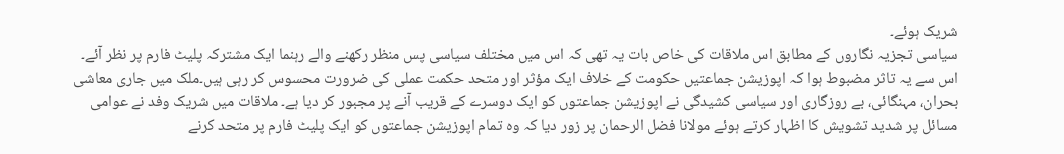شریک ہوئے۔
سیاسی تجزیہ نگاروں کے مطابق اس ملاقات کی خاص بات یہ تھی کہ اس میں مختلف سیاسی پس منظر رکھنے والے رہنما ایک مشترکہ پلیٹ فارم پر نظر آئے۔ اس سے یہ تاثر مضبوط ہوا کہ اپوزیشن جماعتیں حکومت کے خلاف ایک مؤثر اور متحد حکمت عملی کی ضرورت محسوس کر رہی ہیں۔ملک میں جاری معاشی بحران، مہنگائی، بے روزگاری اور سیاسی کشیدگی نے اپوزیشن جماعتوں کو ایک دوسرے کے قریب آنے پر مجبور کر دیا ہے۔ ملاقات میں شریک وفد نے عوامی مسائل پر شدید تشویش کا اظہار کرتے ہوئے مولانا فضل الرحمان پر زور دیا کہ وہ تمام اپوزیشن جماعتوں کو ایک پلیٹ فارم پر متحد کرنے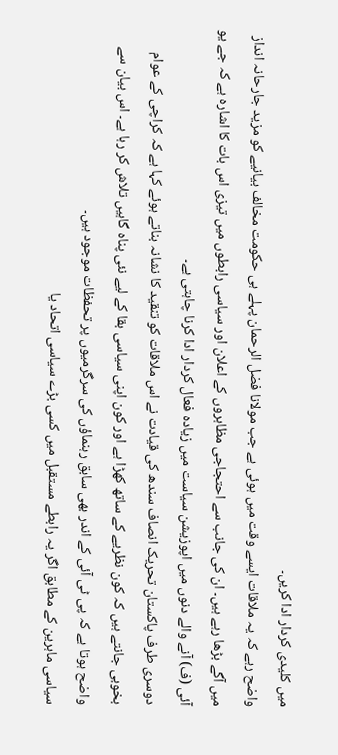میں کلیدی کردار ادا کریں۔
واضح رہے کہ یہ ملاقات ایسے وقت میں ہوئی ہے جب مولانا فضل الرحمان پہلے ہی حکومت مخالف بیانیے کو مزید جارحانہ انداز میں آگے بڑھا رہے ہیں۔ ان کی جانب سے احتجاجی مظاہروں کے اعلان اور سیاسی رابطوں میں تیزی اس بات کا اشارہ ہے کہ جے یو آئی (ف) آنے والے دنوں میں اپوزیشن سیاست میں زیادہ فعال کردار ادا کرنا چاہتی ہے۔
دوسری طرف پاکستان تحریک انصاف سندھ کی قیادت نے اس ملاقات کو تنقید کا نشانہ بناتے ہوئے کہا ہے کہ کراچی کے عوام بخوبی جانتے ہیں کہ کون نظریے کے ساتھ کھڑا ہے اور کون اپنی سیاسی بقا کے لیے نئی پناہ گاہیں تلاش کر رہا ہے۔ اس بیان سے واضح ہوتا ہے کہ پی ٹی آئی کے اندر بھی سابق رہنماؤں کی سرگرمیوں پر تحفظات موجود ہیں۔
سیاسی ماہرین کے مطابق اگر یہ رابطے مستقبل میں کسی بڑے سیاسی اتحاد یا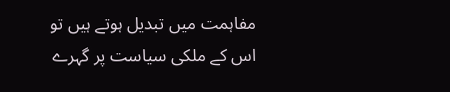مفاہمت میں تبدیل ہوتے ہیں تو اس کے ملکی سیاست پر گہرے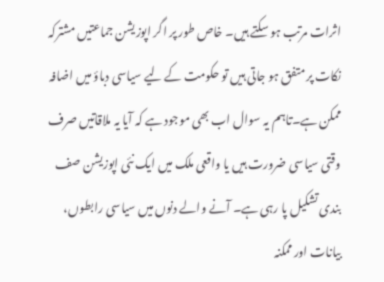اثرات مرتب ہو سکتے ہیں۔ خاص طور پر اگر اپوزیشن جماعتیں مشترکہ نکات پر متفق ہو جاتی ہیں تو حکومت کے لیے سیاسی دباؤ میں اضافہ ممکن ہے۔تاہم یہ سوال اب بھی موجود ہے کہ آیا یہ ملاقاتیں صرف وقتی سیاسی ضرورت ہیں یا واقعی ملک میں ایک نئی اپوزیشن صف بندی تشکیل پا رہی ہے۔ آنے والے دنوں میں سیاسی رابطوں، بیانات اور ممکنہ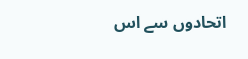اتحادوں سے اس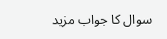سوال کا جواب مزید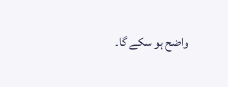واضح ہو سکے گا۔